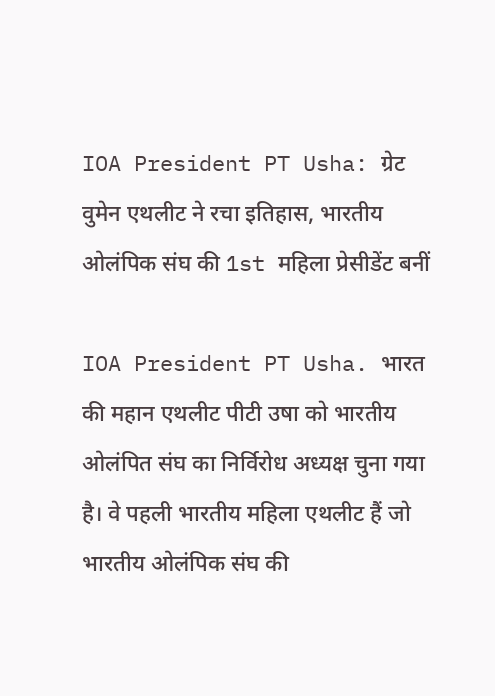IOA President PT Usha: ग्रेट वुमेन एथलीट ने रचा इतिहास, भारतीय ओलंपिक संघ की 1st महिला प्रेसीडेंट बनीं

IOA President PT Usha. भारत की महान एथलीट पीटी उषा को भारतीय ओलंपित संघ का निर्विरोध अध्यक्ष चुना गया है। वे पहली भारतीय महिला एथलीट हैं जो भारतीय ओलंपिक संघ की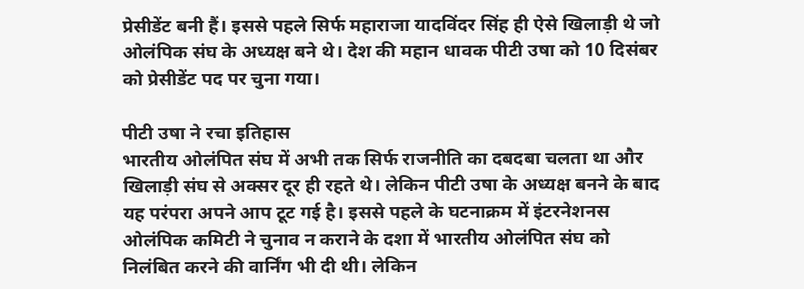प्रेसीडेंट बनी हैं। इससे पहले सिर्फ महाराजा यादविंदर सिंह ही ऐसे खिलाड़ी थे जो ओलंपिक संघ के अध्यक्ष बने थे। देश की महान धावक पीटी उषा को 10 दिसंबर को प्रेसीडेंट पद पर चुना गया।

पीटी उषा ने रचा इतिहास
भारतीय ओलंपित संघ में अभी तक सिर्फ राजनीति का दबदबा चलता था और खिलाड़ी संघ से अक्सर दूर ही रहते थे। लेकिन पीटी उषा के अध्यक्ष बनने के बाद यह परंपरा अपने आप टूट गई है। इससे पहले के घटनाक्रम में इंटरनेशनस ओलंपिक कमिटी ने चुनाव न कराने के दशा में भारतीय ओलंपित संघ को निलंबित करने की वार्निंग भी दी थी। लेकिन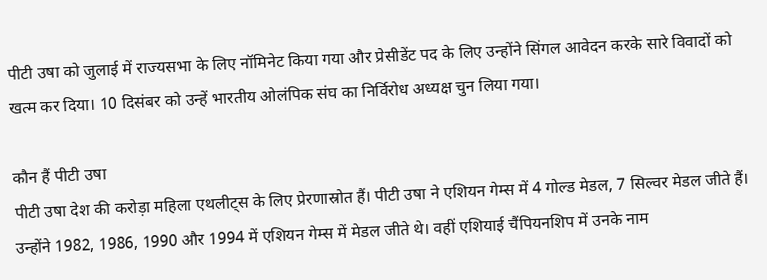पीटी उषा को जुलाई में राज्यसभा के लिए नॉमिनेट किया गया और प्रेसीडेंट पद के लिए उन्होंने सिंगल आवेदन करके सारे विवादों को खत्म कर दिया। 10 दिसंबर को उन्हें भारतीय ओलंपिक संघ का निर्विरोध अध्यक्ष चुन लिया गया।

कौन हैं पीटी उषा
पीटी उषा देश की करोड़ा महिला एथलीट्स के लिए प्रेरणास्रोत हैं। पीटी उषा ने एशियन गेम्स में 4 गोल्ड मेडल, 7 सिल्वर मेडल जीते हैं। उन्होंने 1982, 1986, 1990 और 1994 में एशियन गेम्स में मेडल जीते थे। वहीं एशियाई चैंपियनशिप में उनके नाम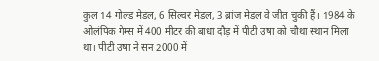कुल 14 गोल्ड मेडल, 6 सिल्वर मेडल, 3 ब्रांज मेडल वे जीत चुकी हैं। 1984 के ओलंपिक गेम्स में 400 मीटर की बाधा दौड़ में पीटी उषा को चौथा स्थान मिला था। पीटी उषा ने सन 2000 में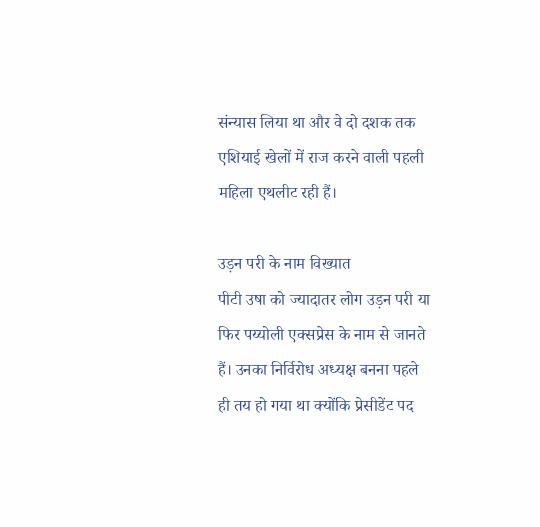संन्यास लिया था और वे दो दशक तक एशियाई खेलों में राज करने वाली पहली महिला एथलीट रही हैं।

उड़न परी के नाम विख्यात
पीटी उषा को ज्यादातर लोग उड़न परी या फिर पय्योली एक्सप्रेस के नाम से जानते हैं। उनका निर्विरोध अध्यक्ष बनना पहले ही तय हो गया था क्योंकि प्रेसीडेंट पद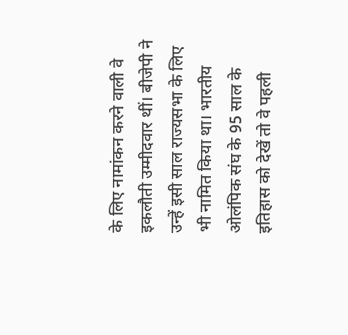के लिए नामांकन करने वाली वे इकलौती उम्मीदवार थीं। बीजेपी ने उन्हें इसी साल राज्यसभा के लिए भी नामित किया था। भारतीय ओलंपिक संघ के 95 साल के इतिहास को देखें तो वे पहली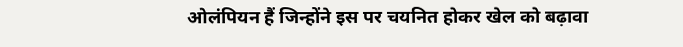ओलंपियन हैं जिन्होंने इस पर चयनित होकर खेल को बढ़ावा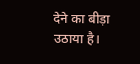देने का बीड़ा उठाया है।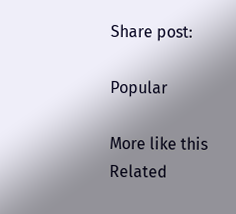Share post:

Popular

More like this
Related